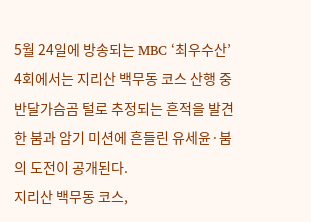5월 24일에 방송되는 MBC ‘최우수산’ 4회에서는 지리산 백무동 코스 산행 중 반달가슴곰 털로 추정되는 흔적을 발견한 붐과 암기 미션에 흔들린 유세윤·붐의 도전이 공개된다.
지리산 백무동 코스,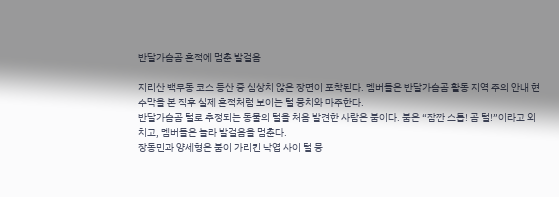반달가슴곰 흔적에 멈춘 발걸음

지리산 백무동 코스 등산 중 심상치 않은 장면이 포착된다. 멤버들은 반달가슴곰 활동 지역 주의 안내 현수막을 본 직후 실제 흔적처럼 보이는 털 뭉치와 마주한다.
반달가슴곰 털로 추정되는 동물의 털을 처음 발견한 사람은 붐이다. 붐은 “잠깐 스톱! 곰 털!”이라고 외치고, 멤버들은 놀라 발걸음을 멈춘다.
장동민과 양세형은 붐이 가리킨 낙엽 사이 털 뭉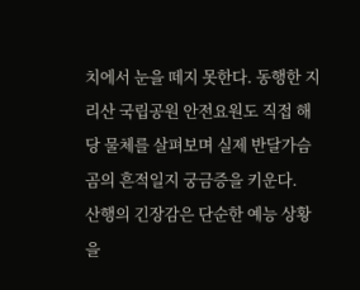치에서 눈을 떼지 못한다. 동행한 지리산 국립공원 안전요원도 직접 해당 물체를 살펴보며 실제 반달가슴곰의 흔적일지 궁금증을 키운다.
산행의 긴장감은 단순한 예능 상황을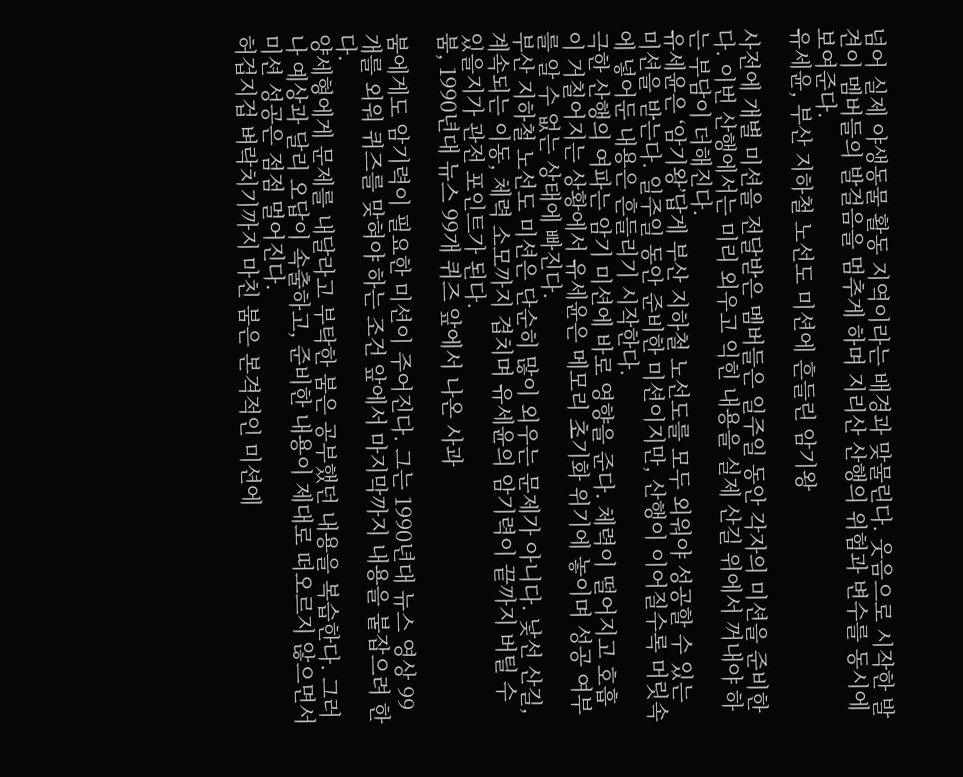넘어 실제 야생동물 활동 지역이라는 배경과 맞물린다. 웃음으로 시작한 발견이 멤버들의 발걸음을 멈추게 하며 지리산 산행의 위험과 변수를 동시에 보여준다.
유세윤, 부산 지하철 노선도 미션에 흔들린 암기왕

사전에 개별 미션을 전달받은 멤버들은 일주일 동안 각자의 미션을 준비한다. 이번 산행에서는 미리 외우고 익힌 내용을 실제 산길 위에서 꺼내야 하는 부담이 더해진다.
유세윤은 ‘암기왕’답게 부산 지하철 노선도를 모두 외워야 성공할 수 있는 미션을 받는다. 일주일 동안 준비한 미션이지만, 산행이 이어질수록 머릿속에 넣어둔 내용은 흔들리기 시작한다.
극한 산행의 여파는 암기 미션에 바로 영향을 준다. 체력이 떨어지고 호흡이 거칠어지는 상황에서 유세윤은 메모리 초기화 위기에 놓이며 성공 여부를 알 수 없는 상태에 빠진다.
부산 지하철 노선도 미션은 단순히 많이 외우는 문제가 아니다. 낯선 산길, 계속되는 이동, 체력 소모까지 겹치며 유세윤의 암기력이 끝까지 버틸 수 있을지가 관전 포인트가 된다.
붐, 1990년대 뉴스 99개 퀴즈 앞에서 나온 사과

붐에게도 암기력이 필요한 미션이 주어진다. 그는 1990년대 뉴스 영상 99개를 외워 퀴즈를 맞혀야 하는 조건 앞에서 마지막까지 내용을 붙잡으려 한다.
양세형에게 문제를 내달라고 부탁한 붐은 공부했던 내용을 복습한다. 그러나 예상과 달리 오답이 속출하고, 준비한 내용이 제대로 떠오르지 않으면서 미션 성공은 점점 멀어진다.
허겁지겁 벼락치기까지 마친 붐은 본격적인 미션에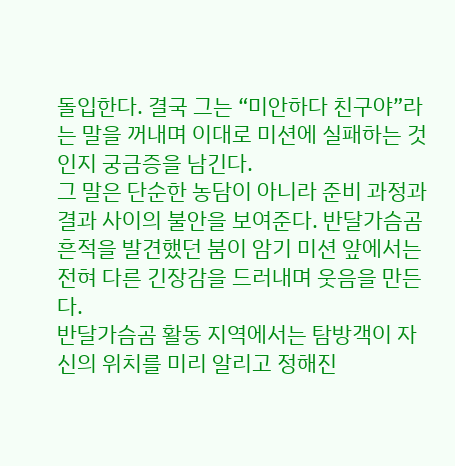돌입한다. 결국 그는 “미안하다 친구야”라는 말을 꺼내며 이대로 미션에 실패하는 것인지 궁금증을 남긴다.
그 말은 단순한 농담이 아니라 준비 과정과 결과 사이의 불안을 보여준다. 반달가슴곰 흔적을 발견했던 붐이 암기 미션 앞에서는 전혀 다른 긴장감을 드러내며 웃음을 만든다.
반달가슴곰 활동 지역에서는 탐방객이 자신의 위치를 미리 알리고 정해진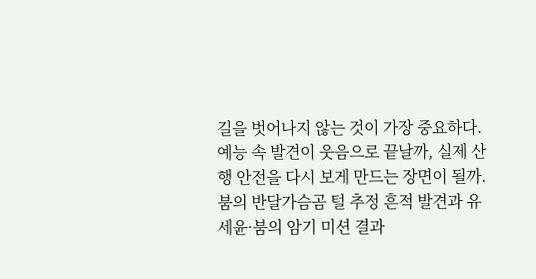길을 벗어나지 않는 것이 가장 중요하다. 예능 속 발견이 웃음으로 끝날까, 실제 산행 안전을 다시 보게 만드는 장면이 될까.
붐의 반달가슴곰 털 추정 흔적 발견과 유세윤·붐의 암기 미션 결과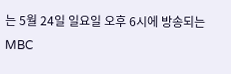는 5월 24일 일요일 오후 6시에 방송되는 MBC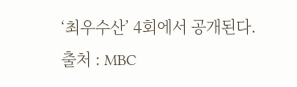‘최우수산’ 4회에서 공개된다.
출처 : MBC